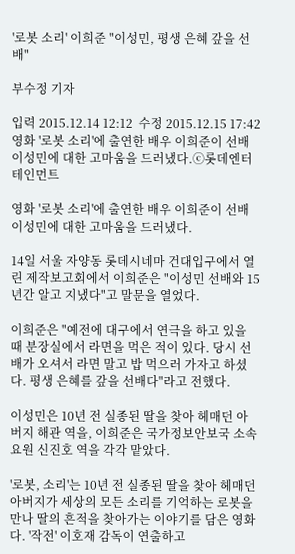'로봇 소리' 이희준 "이성민, 평생 은혜 갚을 선배"

부수정 기자

입력 2015.12.14 12:12  수정 2015.12.15 17:42
영화 '로봇 소리'에 출연한 배우 이희준이 선배 이성민에 대한 고마움을 드러냈다.ⓒ롯데엔터테인먼트

영화 '로봇 소리'에 출연한 배우 이희준이 선배 이성민에 대한 고마움을 드러냈다.

14일 서울 자양동 롯데시네마 건대입구에서 열린 제작보고회에서 이희준은 "이성민 선배와 15년간 알고 지냈다"고 말문을 열었다.

이희준은 "예전에 대구에서 연극을 하고 있을 때 분장실에서 라면을 먹은 적이 있다. 당시 선배가 오셔서 라면 말고 밥 먹으러 가자고 하셨다. 평생 은혜를 갚을 선배다"라고 전했다.

이성민은 10년 전 실종된 딸을 찾아 헤매던 아버지 해관 역을, 이희준은 국가정보안보국 소속 요원 신진호 역을 각각 맡았다.

'로봇, 소리'는 10년 전 실종된 딸을 찾아 헤매던 아버지가 세상의 모든 소리를 기억하는 로봇을 만나 딸의 흔적을 찾아가는 이야기를 담은 영화다. '작전' 이호재 감독이 연출하고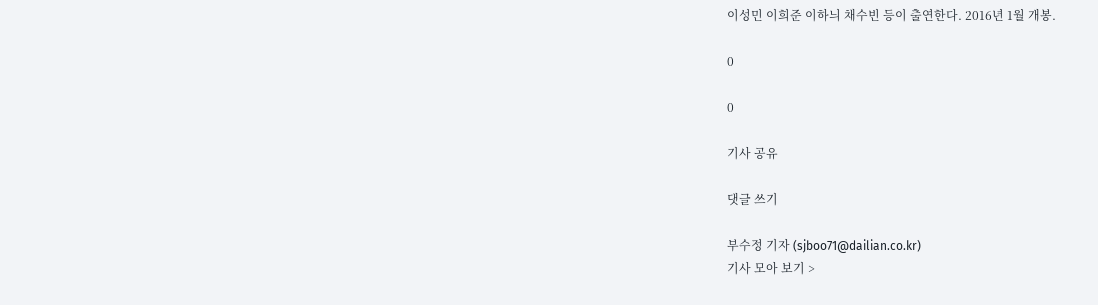이성민 이희준 이하늬 채수빈 등이 출연한다. 2016년 1월 개봉.

0

0

기사 공유

댓글 쓰기

부수정 기자 (sjboo71@dailian.co.kr)
기사 모아 보기 >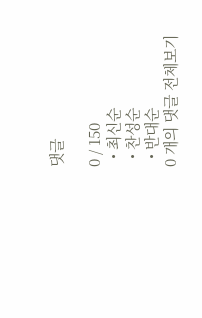댓글

0 / 150
  • 최신순
  • 찬성순
  • 반대순
0 개의 댓글 전체보기